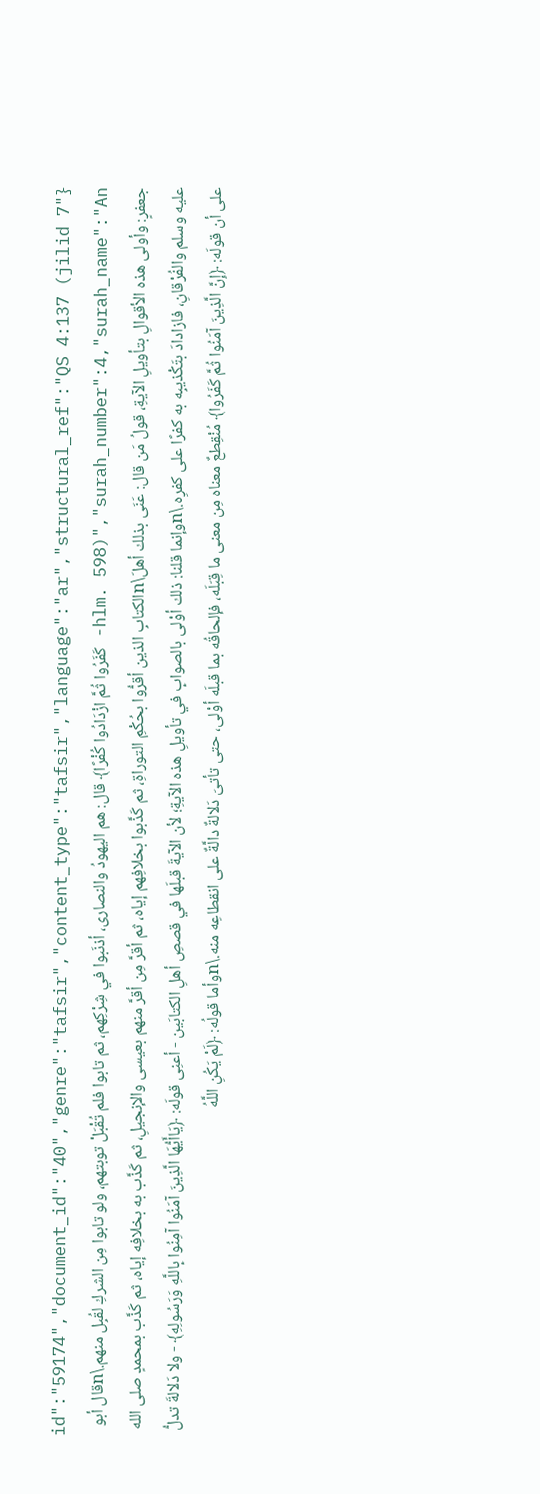{"id":"59174","document_id":"40","genre":"tafsir","content_type":"tafsir","language":"ar","structural_ref":"QS 4:137 (jilid 7 hlm. 598)","surah_number":4,"surah_name":"An- كَفَرُوا ثُمَّ ازْدَادُوا كُفْرًا﴾ قال: هم اليهودُ والنصارى، أذنَبوا في شِرْكِهم، ثم تابوا فلم تُقْبَلْ توبتهم، ولو تابوا مِن الشركِ لقُبِل منهم.\nقال أبو جعفرٍ: وأولى هذه الأقوالِ بتأويلِ الآيةِ، قولُ مَن قال: عَنَى بذلك أهلَ\nالكتابِ الذين أقرُّوا بحُكْمِ التوراةِ، ثم كَذَّبوا بخلافِهم إياه، ثم أقرَّ مِن أقرَّ منهم بعيسى والإنجيلِ، ثم كَذَّب به بخلافِه إياه، ثم كَذَّب بمحمدٍ صلى الله عليه وسلم والفُرْقانِ، فازادادَ بتَكْذيبِه به كفرًا على كفرِه.\nوإنما قلنا: ذلك أوْلى بالصوابِ في تأويلِ هذه الآيةِ؛ لأن الآيةَ قبلَها في قصصِ أهلِ الكتابَين - أعنِى قولَه: ﴿يَاأَيُّهَا الَّذِينَ آمَنُوا آمِنُوا بِاللَّهِ وَرَسُولِهِ﴾ - ولا دَلالةَ تدلُّ على أن قولَه: ﴿إِنَّ الَّذِينَ آمَنُوا ثُمَّ كَفَرُوا﴾ مُنْقِطعٌ معناه مِن معنى ما قِبَلَه، فإلحاقُه بما قبلَه أوْلى، حتى تأتىَ دَلالةٌ دالَّةٌ على انقطاعِه منه.\nوأما قولُه: ﴿لَمْ يَكُنِ اللَّهُ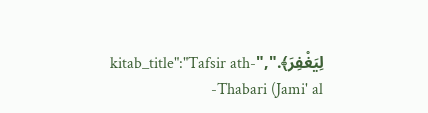لِيَغْفِرَ﴾.","kitab_title":"Tafsir ath-Thabari (Jami' al-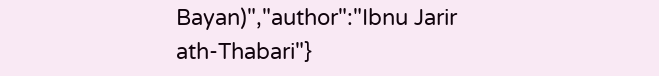Bayan)","author":"Ibnu Jarir ath-Thabari"}